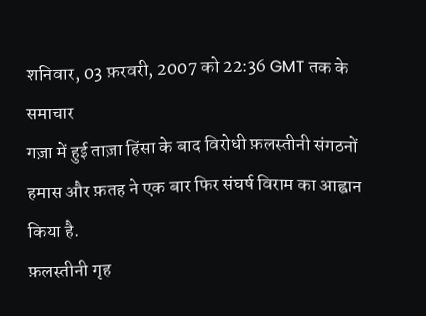शनिवार, 03 फ़रवरी, 2007 को 22:36 GMT तक के समाचार
गज़ा में हुई ताज़ा हिंसा के बाद विरोधी फ़लस्तीनी संगठनों हमास और फ़तह ने एक बार फिर संघर्ष विराम का आह्वान किया है.
फ़लस्तीनी गृह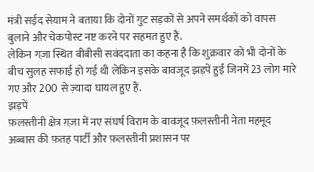मंत्री सईद सेयाम ने बताया कि दोनों गुट सड़कों से अपने समर्थकों को वापस बुलाने और चेकपोस्ट नष्ट करने पर सहमत हुए हैं.
लेकिन गज़ा स्थित बीबीसी सवंददाता का कहना है कि शुक्रवार को भी दोनों के बीच सुलह सफाई हो गई थी लेकिन इसके बावजूद झड़पें हुईं जिनमें 23 लोग मारे गए और 200 से ज़्यादा घायल हुए हैं.
झड़पें
फ़लस्तीनी क्षेत्र ग़ज़ा में नए संघर्ष विराम के बावजूद फ़लस्तीनी नेता महमूद अब्बास की फ़तह पार्टी और फ़लस्तीनी प्रशासन पर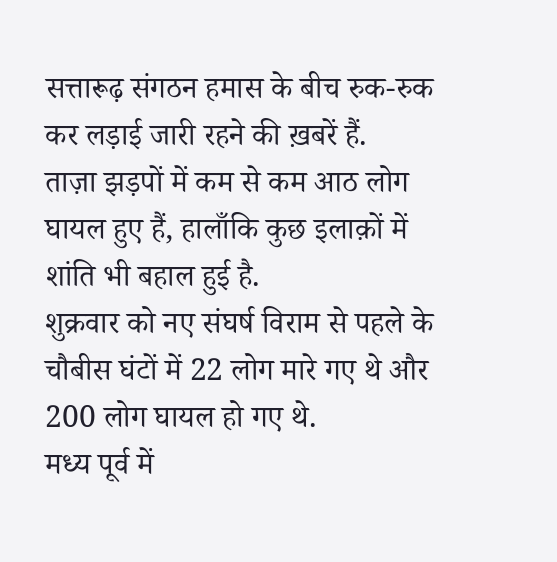सत्तारूढ़ संगठन हमास के बीच रुक-रुक कर लड़ाई जारी रहने की ख़बरें हैं.
ताज़ा झड़पों में कम से कम आठ लोग घायल हुए हैं, हालाँकि कुछ इलाक़ों में शांति भी बहाल हुई है.
शुक्रवार को नए संघर्ष विराम से पहले के चौबीस घंटों में 22 लोग मारे गए थे और 200 लोग घायल हो गए थे.
मध्य पूर्व में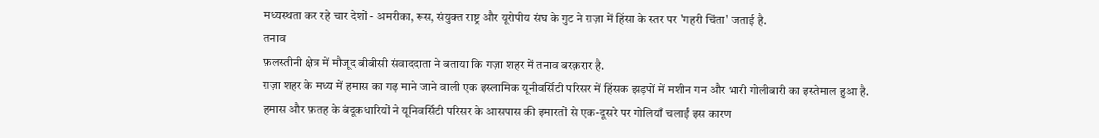मध्यस्थता कर रहे चार देशों - अमरीका, रूस, संयुक्त राष्ट्र और यूरोपीय संघ के गुट ने ग़ज़ा में हिंसा के स्तर पर 'गहरी चिंता' जताई है.
तनाव
फ़लस्तीनी क्षेत्र में मौजूद बीबीसी संवाददाता ने बताया कि गज़ा शहर में तनाव बरक़रार है.
ग़ज़ा शहर के मध्य में हमास का गढ़ माने जाने वाली एक इस्लामिक यूनीवर्सिटी परिसर में हिंसक झड़पों में मशीन गन और भारी गोलीबारी का इस्तेमाल हुआ है.
हमास और फ़तह के बंदूकधारियों ने यूनिवर्सिटी परिसर के आसपास की इमारतों से एक-दूसरे पर गोलियाँ चलाईं इस कारण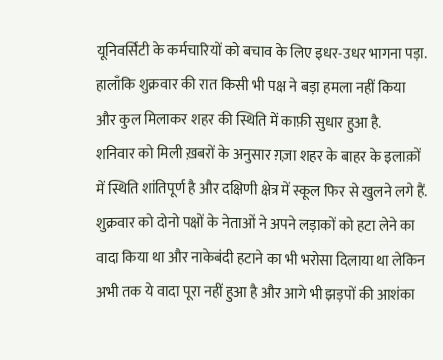यूनिवर्सिटी के कर्मचारियों को बचाव के लिए इधर-उधर भागना पड़ा.
हालाँकि शुक्रवार की रात किसी भी पक्ष ने बड़ा हमला नहीं किया और कुल मिलाकर शहर की स्थिति में काफ़ी सुधार हुआ है.
शनिवार को मिली ख़बरों के अनुसार ग़ज़ा शहर के बाहर के इलाक़ों में स्थिति शांतिपूर्ण है और दक्षिणी क्षेत्र में स्कूल फिर से खुलने लगे हैं.
शुक्रवार को दोनो पक्षों के नेताओं ने अपने लड़ाकों को हटा लेने का वादा किया था और नाकेबंदी हटाने का भी भरोसा दिलाया था लेकिन अभी तक ये वादा पूरा नहीं हुआ है और आगे भी झड़पों की आशंका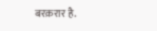बरक़रार है.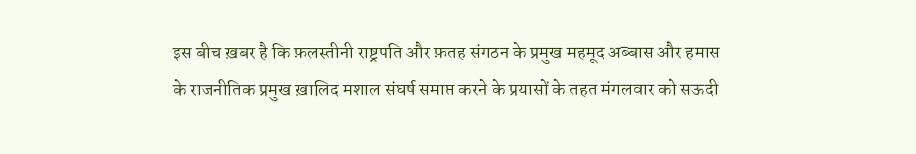इस बीच ख़बर है कि फ़लस्तीनी राष्ट्रपति और फ़तह संगठन के प्रमुख महमूद अब्बास और हमास के राजनीतिक प्रमुख ख़ालिद मशाल संघर्ष समाप्त करने के प्रयासों के तहत मंगलवार को सऊदी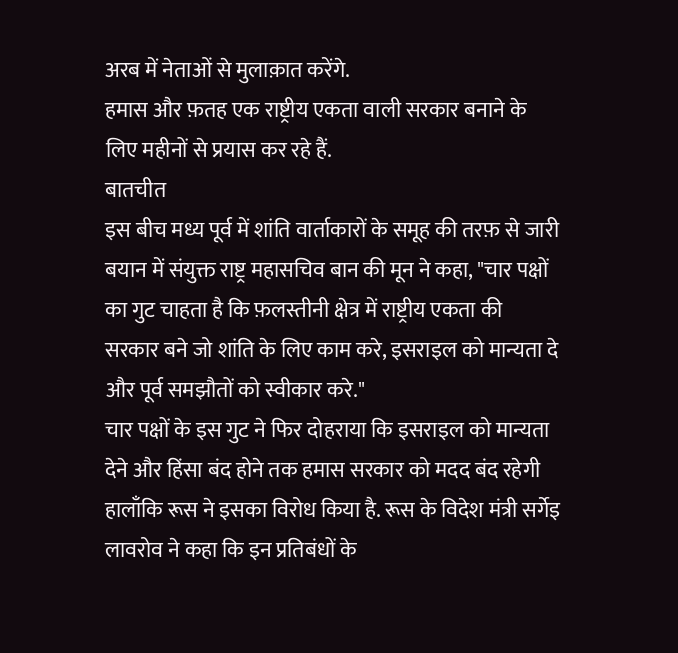अरब में नेताओं से मुलाक़ात करेंगे.
हमास और फ़तह एक राष्ट्रीय एकता वाली सरकार बनाने के लिए महीनों से प्रयास कर रहे हैं.
बातचीत
इस बीच मध्य पूर्व में शांति वार्ताकारों के समूह की तरफ़ से जारी बयान में संयुक्त राष्ट्र महासचिव बान की मून ने कहा, "चार पक्षों का गुट चाहता है कि फ़लस्तीनी क्षेत्र में राष्ट्रीय एकता की सरकार बने जो शांति के लिए काम करे, इसराइल को मान्यता दे और पूर्व समझौतों को स्वीकार करे."
चार पक्षों के इस गुट ने फिर दोहराया कि इसराइल को मान्यता देने और हिंसा बंद होने तक हमास सरकार को मदद बंद रहेगी हालाँकि रूस ने इसका विरोध किया है. रूस के विदेश मंत्री सर्गेइ लावरोव ने कहा कि इन प्रतिबंधों के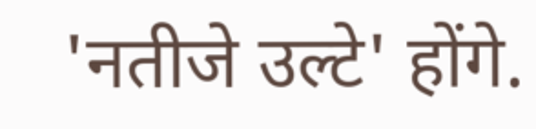'नतीजे उल्टे' होंगे.